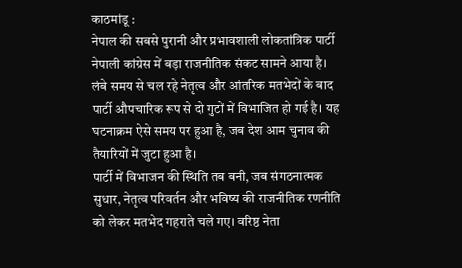काठमांडू :
नेपाल की सबसे पुरानी और प्रभावशाली लोकतांत्रिक पार्टी नेपाली कांग्रेस में बड़ा राजनीतिक संकट सामने आया है। लंबे समय से चल रहे नेतृत्व और आंतरिक मतभेदों के बाद पार्टी औपचारिक रूप से दो गुटों में विभाजित हो गई है। यह घटनाक्रम ऐसे समय पर हुआ है, जब देश आम चुनाव की तैयारियों में जुटा हुआ है।
पार्टी में विभाजन की स्थिति तब बनी, जब संगठनात्मक सुधार, नेतृत्व परिवर्तन और भविष्य की राजनीतिक रणनीति को लेकर मतभेद गहराते चले गए। वरिष्ठ नेता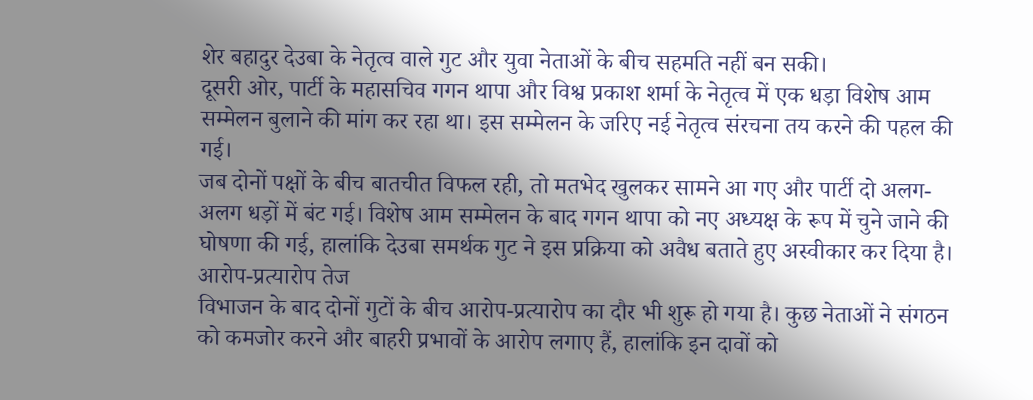शेर बहादुर देउबा के नेतृत्व वाले गुट और युवा नेताओं के बीच सहमति नहीं बन सकी।
दूसरी ओर, पार्टी के महासचिव गगन थापा और विश्व प्रकाश शर्मा के नेतृत्व में एक धड़ा विशेष आम सम्मेलन बुलाने की मांग कर रहा था। इस सम्मेलन के जरिए नई नेतृत्व संरचना तय करने की पहल की गई।
जब दोनों पक्षों के बीच बातचीत विफल रही, तो मतभेद खुलकर सामने आ गए और पार्टी दो अलग-अलग धड़ों में बंट गई। विशेष आम सम्मेलन के बाद गगन थापा को नए अध्यक्ष के रूप में चुने जाने की घोषणा की गई, हालांकि देउबा समर्थक गुट ने इस प्रक्रिया को अवैध बताते हुए अस्वीकार कर दिया है।
आरोप-प्रत्यारोप तेज
विभाजन के बाद दोनों गुटों के बीच आरोप-प्रत्यारोप का दौर भी शुरू हो गया है। कुछ नेताओं ने संगठन को कमजोर करने और बाहरी प्रभावों के आरोप लगाए हैं, हालांकि इन दावों को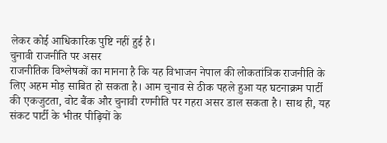लेकर कोई आधिकारिक पुष्टि नहीं हुई है।
चुनावी राजनीति पर असर
राजनीतिक विश्लेषकों का मानना है कि यह विभाजन नेपाल की लोकतांत्रिक राजनीति के लिए अहम मोड़ साबित हो सकता है। आम चुनाव से ठीक पहले हुआ यह घटनाक्रम पार्टी की एकजुटता, वोट बैंक और चुनावी रणनीति पर गहरा असर डाल सकता है। साथ ही, यह संकट पार्टी के भीतर पीढ़ियों के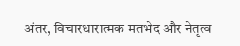अंतर, विचारधारात्मक मतभेद और नेतृत्व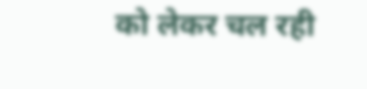को लेकर चल रही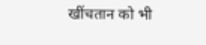खींचतान को भी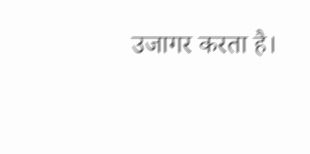उजागर करता है।